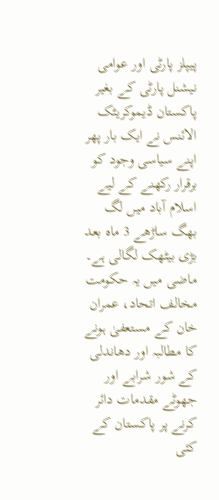پیپلز پارٹی اور عوامی نیشنل پارٹی کے بغیر پاکستان ڈیموکریٹک الائنس نے ایک بار پھر اپنے سیاسی وجود کو برقرار رکھنے کے لیے اسلام آباد میں لگ بھگ ساڑھے 3 ماہ بعد بڑی بیٹھک لگالی ہے۔ ماضی میں یہ حکومت مخالف اتحاد، عمران خان کے مستعفیٰ ہونے کا مطالبہ اور دھاندلی کے شور شرابے اور جھوٹے مقدمات دائر کرنے پر پاکستان کے کئی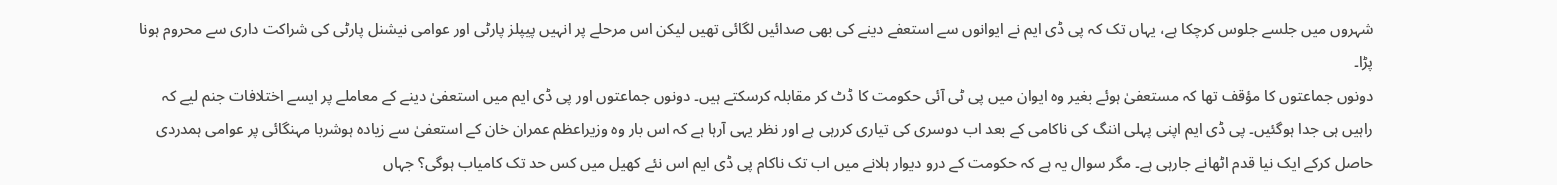شہروں میں جلسے جلوس کرچکا ہے، یہاں تک کہ پی ڈی ایم نے ایوانوں سے استعفے دینے کی بھی صدائیں لگائی تھیں لیکن اس مرحلے پر انہیں پیپلز پارٹی اور عوامی نیشنل پارٹی کی شراکت داری سے محروم ہونا پڑا۔
دونوں جماعتوں کا مؤقف تھا کہ مستعفیٰ ہوئے بغیر وہ ایوان میں پی ٹی آئی حکومت کا ڈٹ کر مقابلہ کرسکتے ہیں۔ دونوں جماعتوں اور پی ڈی ایم میں استعفیٰ دینے کے معاملے پر ایسے اختلافات جنم لیے کہ راہیں ہی جدا ہوگئیں۔ پی ڈی ایم اپنی پہلی اننگ کی ناکامی کے بعد اب دوسری کی تیاری کررہی ہے اور نظر یہی آرہا ہے کہ اس بار وہ وزیراعظم عمران خان کے استعفیٰ سے زیادہ ہوشربا مہنگائی پر عوامی ہمدردی حاصل کرکے ایک نیا قدم اٹھانے جارہی ہے۔ مگر سوال یہ ہے کہ حکومت کے درو دیوار ہلانے میں اب تک ناکام پی ڈی ایم اس نئے کھیل میں کس حد تک کامیاب ہوگی؟ جہاں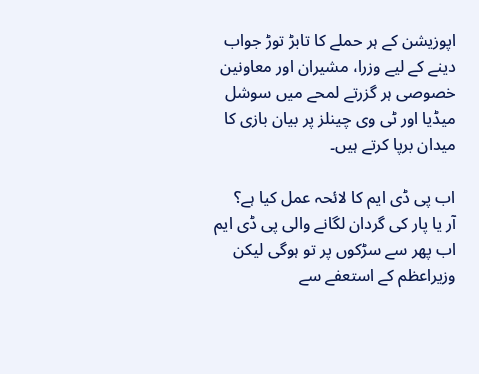اپوزیشن کے ہر حملے کا تابڑ توڑ جواب دینے کے لیے وزرا، مشیران اور معاونین خصوصی ہر گزرتے لمحے میں سوشل میڈیا اور ٹی وی چینلز پر بیان بازی کا میدان برپا کرتے ہیں۔

اب پی ڈی ایم کا لائحہ عمل کیا ہے؟
آر یا پار کی گردان لگانے والی پی ڈی ایم اب پھر سے سڑکوں پر تو ہوگی لیکن وزیراعظم کے استعفے سے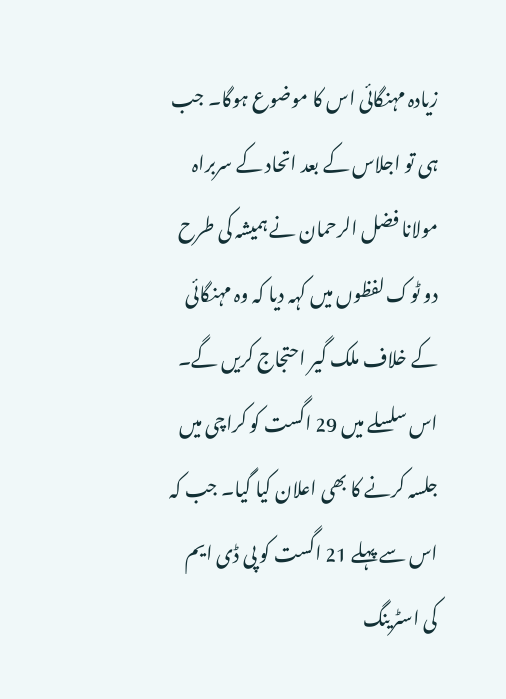زیادہ مہنگائی اس کا موضوع ہوگا۔ جب ہی تو اجلاس کے بعد اتحاد کے سربراہ مولانا فضل الرحمان نے ہمیشہ کی طرح دو ٹوک لفظوں میں کہہ دیا کہ وہ مہنگائی کے خلاف ملک گیر احتجاج کریں گے۔ اس سلسلے میں 29 اگست کو کراچی میں جلسہ کرنے کا بھی اعلان کیا گیا۔ جب کہ اس سے پہلے 21 اگست کو پی ڈی ایم کی اسٹرینگ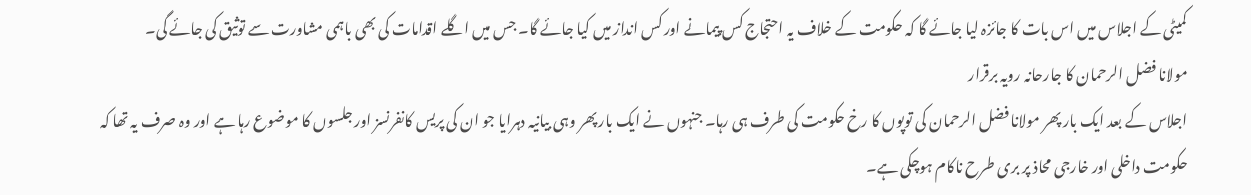کمیٹی کے اجلاس میں اس بات کا جائزہ لیا جائے گا کہ حکومت کے خلاف یہ احتجاج کس پیمانے اور کس انداز میں کیا جائے گا۔ جس میں اگلے اقدامات کی بھی باہمی مشاورت سے توثیق کی جائے گی۔
مولانا فضل الرحمان کا جارحانہ رویہ برقرار
اجلاس کے بعد ایک بار پھر مولانا فضل الرحمان کی توپوں کا رخ حکومت کی طرف ہی رہا۔ جنہوں نے ایک بار پھر وہی بیانیہ دہرایا جو ان کی پریس کانفرنسز اور جلسوں کا موضوع رہا ہے اور وہ صرف یہ تھا کہ حکومت داخلی اور خارجی محاذ پر بری طرح ناکام ہوچکی ہے۔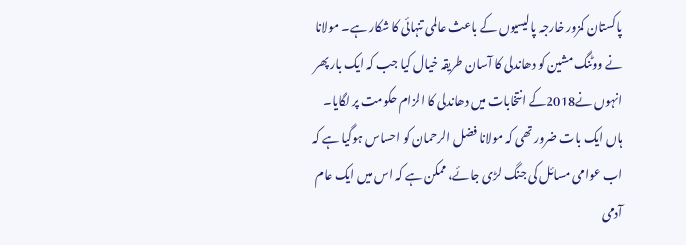پاکستان کمزور خارجہ پالیسیوں کے باعث عالمی تنہائی کا شکار ہے۔ مولانا نے ووٹنگ مشین کو دھاندلی کا آسان طریقہ خیال کیا جب کہ ایک بار پھر انہوں نے2018کے انتخابات میں دھاندلی کا الزام حکومت پر لگایا۔ ہاں ایک بات ضرور تھی کہ مولانا فضل الرحمان کو احساس ہوگیا ہے کہ اب عوامی مسائل کی جنگ لڑی جائے، ممکن ہے کہ اس میں ایک عام آدمی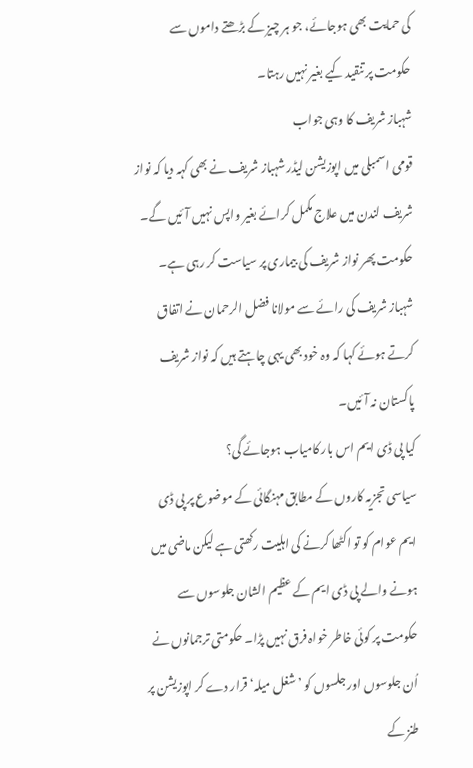کی حمایت بھی ہوجائے، جو ہر چیز کے بڑھتے داموں سے حکومت پر تنقید کیے بغیر نہیں رہتا۔
شہباز شریف کا وہی جواب
قومی اسمبلی میں اپوزیشن لیڈر شہباز شریف نے بھی کہہ دیا کہ نواز شریف لندن میں علاج مکمل کرائے بغیر واپس نہیں آئیں گے۔ حکومت پھر نواز شریف کی بیماری پر سیاست کر رہی ہے۔ شہباز شریف کی رائے سے مولانا فضل الرحمان نے اتفاق کرتے ہوئے کہا کہ وہ خود بھی یہی چاہتے ہیں کہ نواز شریف پاکستان نہ آئیں۔
کیا پی ڈی ایم اس بار کامیاب ہوجائے گی؟
سیاسی تجزیہ کاروں کے مطابق مہنگائی کے موضوع پر پی ڈی ایم عوام کو تو اکٹھا کرنے کی اہلیت رکھتی ہے لیکن ماضی میں ہونے والے پی ڈی ایم کے عظیم الشان جلوسوں سے حکومت پر کوئی خاطر خواہ فرق نہیں پڑا۔ حکومتی ترجمانوں نے اُن جلوسوں اور جلسوں کو ’شغل میلہ‘ قرار دے کر اپوزیشن پر طنز کے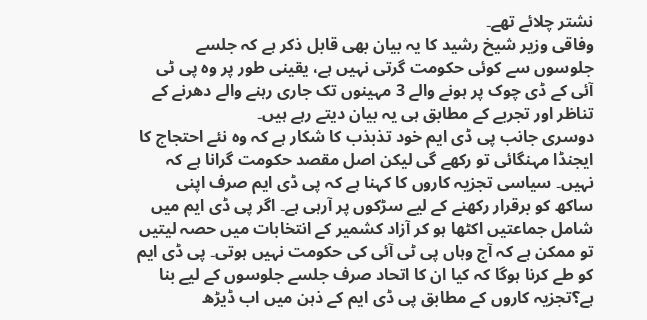نشتر چلائے تھے۔
وفاقی وزیر شیخ رشید کا یہ بیان بھی قابل ذکر ہے کہ جلسے جلوسوں سے کوئی حکومت گرتی نہیں ہے، یقینی طور پر وہ پی ٹی آئی کے ڈی چوک پر ہونے والے 3 مہینوں تک جاری رہنے والے دھرنے کے تناظر اور تجربے کے مطابق ہی یہ بیان دیتے رہے ہیں۔
دوسری جانب پی ڈی ایم خود تذبذب کا شکار ہے کہ وہ نئے احتجاج کا ایجنڈا مہنگائی تو رکھے گی لیکن اصل مقصد حکومت گرانا ہے کہ نہیں۔ سیاسی تجزیہ کاروں کا کہنا ہے کہ پی ڈی ایم صرف اپنی ساکھ کو برقرار رکھنے کے لیے سڑکوں پر آرہی ہے۔ اگر پی ڈی ایم میں شامل جماعتیں اکٹھا ہو کر آزاد کشمیر کے انتخابات میں حصہ لیتیں تو ممکن ہے کہ آج وہاں پی ٹی آئی کی حکومت نہیں ہوتی۔ پی ڈی ایم کو طے کرنا ہوگا کہ کیا ان کا اتحاد صرف جلسے جلوسوں کے لیے بنا ہے؟تجزیہ کاروں کے مطابق پی ڈی ایم کے ذہن میں اب ڈیڑھ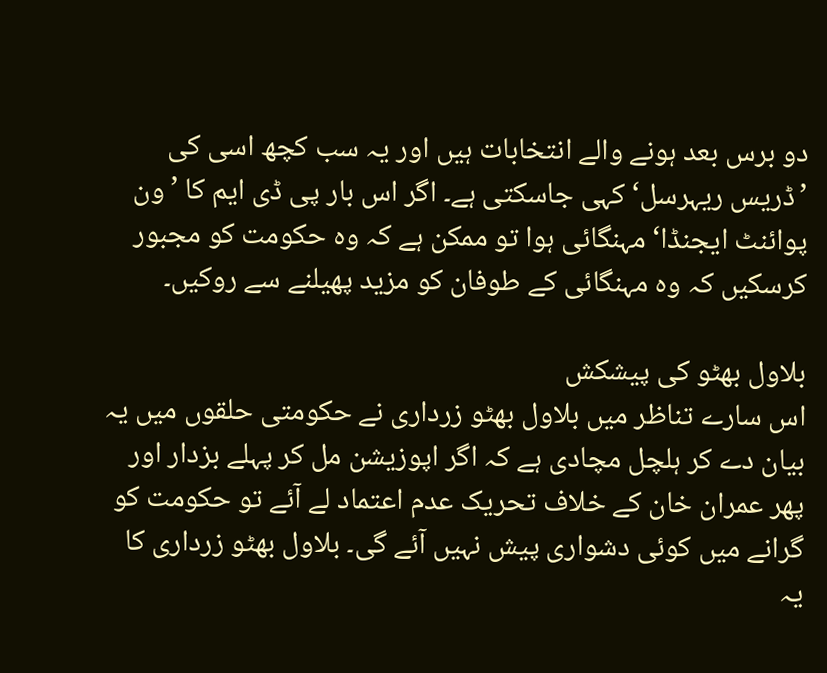دو برس بعد ہونے والے انتخابات ہیں اور یہ سب کچھ اسی کی ’ڈریس ریہرسل‘ کہی جاسکتی ہے۔ اگر اس بار پی ڈی ایم کا ’ون پوائنٹ ایجنڈا‘ مہنگائی ہوا تو ممکن ہے کہ وہ حکومت کو مجبور کرسکیں کہ وہ مہنگائی کے طوفان کو مزید پھیلنے سے روکیں۔

بلاول بھٹو کی پیشکش
اس سارے تناظر میں بلاول بھٹو زرداری نے حکومتی حلقوں میں یہ بیان دے کر ہلچل مچادی ہے کہ اگر اپوزیشن مل کر پہلے بزدار اور پھر عمران خان کے خلاف تحریک عدم اعتماد لے آئے تو حکومت کو گرانے میں کوئی دشواری پیش نہیں آئے گی۔ بلاول بھٹو زرداری کا یہ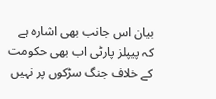بیان اس جانب بھی اشارہ ہے کہ پیپلز پارٹی اب بھی حکومت کے خلاف جنگ سڑکوں پر نہیں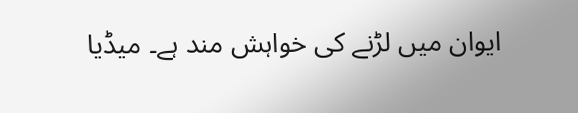ایوان میں لڑنے کی خواہش مند ہے۔ میڈیا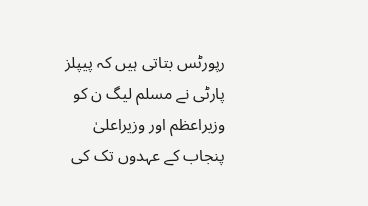رپورٹس بتاتی ہیں کہ پیپلز پارٹی نے مسلم لیگ ن کو وزیراعظم اور وزیراعلیٰ پنجاب کے عہدوں تک کی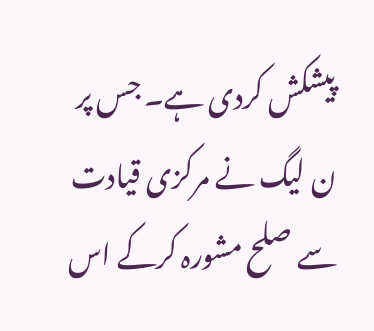پیشکش کردی ہے۔ جس پر ن لیگ نے مرکزی قیادت سے صلح مشورہ کرکے اس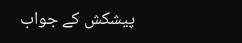پیشکش کے جواب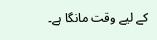کے لیے وقت مانگا ہے۔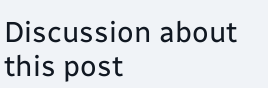Discussion about this post